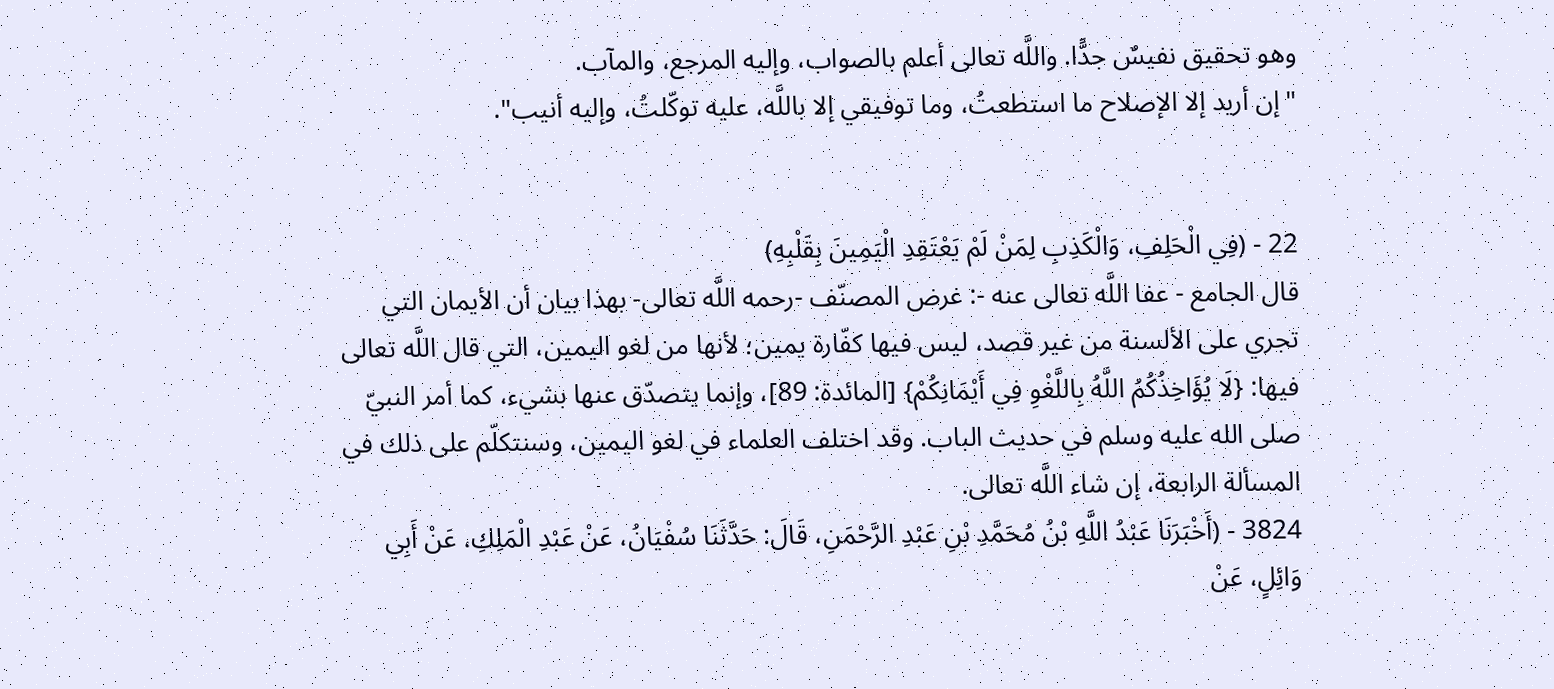وهو تحقيق نفيسٌ جدًّا. واللَّه تعالى أعلم بالصواب، وإليه المرجع، والمآب.
"إن أريد إلا الإصلاح ما استطعتُ، وما توفيقي إلا باللَّه، عليه توكّلتُ، وإليه أنيب".


22 - (فِي الْحَلِفِ، وَالْكَذِبِ لِمَنْ لَمْ يَعْتَقِدِ الْيَمِينَ بِقَلْبِهِ)
قال الجامع - عفا اللَّه تعالى عنه -: غرض المصنّف -رحمه اللَّه تعالى- بهذا بيان أن الأيمان التي تجري على الألسنة من غير قصد، ليس فيها كفّارة يمين؛ لأنها من لغو اليمين، التي قال اللَّه تعالى فيها: {لَا يُؤَاخِذُكُمُ اللَّهُ بِاللَّغْوِ فِي أَيْمَانِكُمْ} [المائدة: 89]، وإنما يتصدّق عنها بشيء، كما أمر النبيّ صلى الله عليه وسلم في حديث الباب. وقد اختلف العلماء في لغو اليمين، وسنتكلّم على ذلك في المسألة الرابعة، إن شاء اللَّه تعالى.
3824 - (أَخْبَرَنَا عَبْدُ اللَّهِ بْنُ مُحَمَّدِ بْنِ عَبْدِ الرَّحْمَنِ، قَالَ: حَدَّثَنَا سُفْيَانُ، عَنْ عَبْدِ الْمَلِكِ، عَنْ أَبِي وَائِلٍ، عَنْ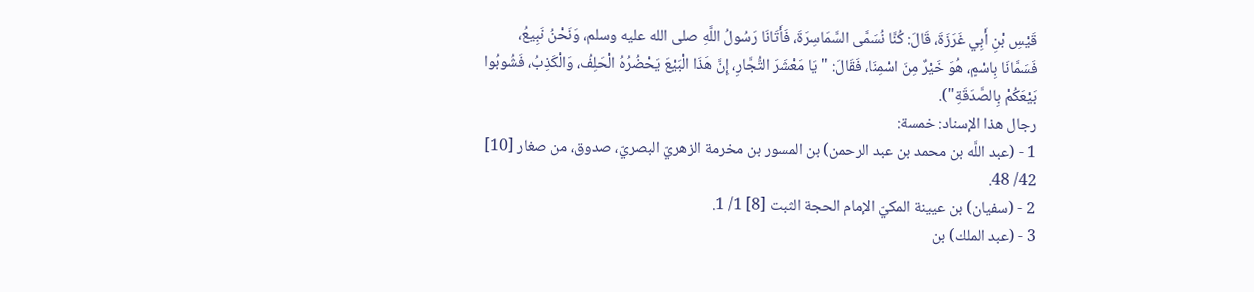قَيْسِ بْنِ أَبِي غَرَزَةَ، قَالَ: كُنَّا نُسَمَّى السَّمَاسِرَةَ، فَأَتَانَا رَسُولُ اللَّهِ صلى الله عليه وسلم، وَنَحْنُ نَبِيعُ، فَسَمَّانَا بِاسْمٍ، هُوَ خَيْرٌ مِنَ اسْمِنَا، فَقَالَ: "يَا مَعْشَرَ التُّجَّارِ، إِنَّ هَذَا الْبَيْعَ يَحْضُرُهُ الْحَلِفُ، وَالْكَذِبُ، فَشُوبُوا بَيْعَكُمْ بِالصَّدَقَةِ").
رجال هذا الإسناد: خمسة:
1 - (عبد اللَّه بن محمد بن عبد الرحمن) بن المسور بن مخرمة الزهريّ البصريّ، صدوق، من صغار [10] 42/ 48.
2 - (سفيان) بن عيينة المكيّ الإمام الحجة الثبت [8] 1/ 1.
3 - (عبد الملك) بن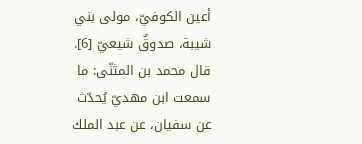أعين الكوفيّ، مولى بني شيبة، صدوقٌ شيعيّ [6].
قال محمد بن المثنّى: ما سمعت ابن مهديّ يُحدّث عن سفيان، عن عبد الملك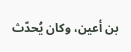بن أعين، وكان يُحدّث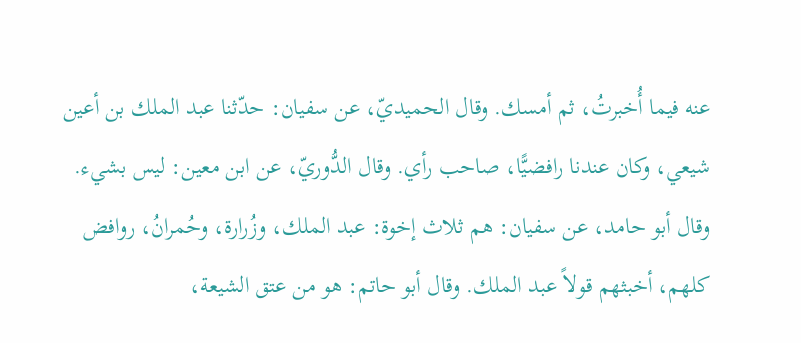عنه فيما أُخبرتُ، ثم أمسك. وقال الحميديّ، عن سفيان: حدّثنا عبد الملك بن أعين شيعي، وكان عندنا رافضيًّا، صاحب رأي. وقال الدُّوريّ، عن ابن معين: ليس بشيء. وقال أبو حامد، عن سفيان: هم ثلاث إخوة: عبد الملك، وزُرارة، وحُمرانُ، روافض كلهم، أخبثهم قولاً عبد الملك. وقال أبو حاتم: هو من عتق الشيعة،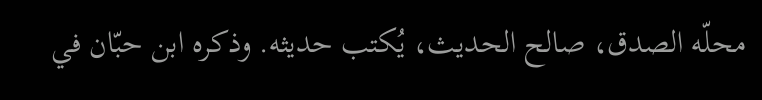محلّه الصدق، صالح الحديث، يُكتب حديثه. وذكره ابن حبّان في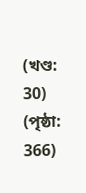(খণ্ড: 30) (পৃষ্ঠা: 366)